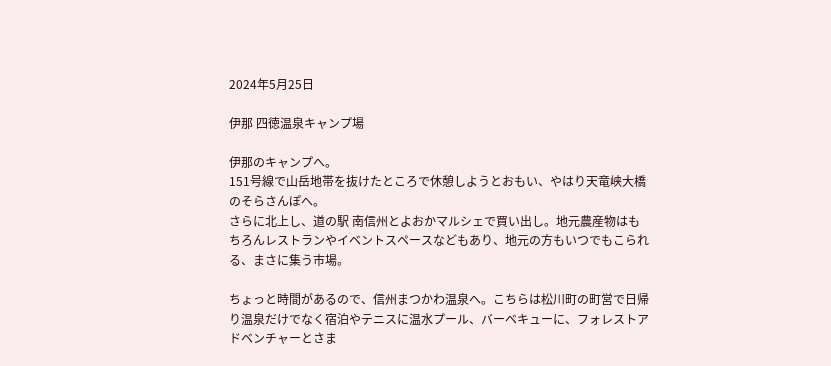2024年5月25日

伊那 四徳温泉キャンプ場

伊那のキャンプへ。
151号線で山岳地帯を抜けたところで休憩しようとおもい、やはり天竜峡大橋のそらさんぽへ。
さらに北上し、道の駅 南信州とよおかマルシェで買い出し。地元農産物はもちろんレストランやイベントスペースなどもあり、地元の方もいつでもこられる、まさに集う市場。

ちょっと時間があるので、信州まつかわ温泉へ。こちらは松川町の町営で日帰り温泉だけでなく宿泊やテニスに温水プール、バーベキューに、フォレストアドベンチャーとさま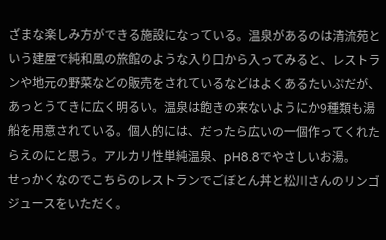ざまな楽しみ方ができる施設になっている。温泉があるのは清流苑という建屋で純和風の旅館のような入り口から入ってみると、レストランや地元の野菜などの販売をされているなどはよくあるたいぷだが、あっとうてきに広く明るい。温泉は飽きの来ないようにか9種類も湯船を用意されている。個人的には、だったら広いの一個作ってくれたらえのにと思う。アルカリ性単純温泉、pH8.8でやさしいお湯。
せっかくなのでこちらのレストランでごぼとん丼と松川さんのリンゴジュースをいただく。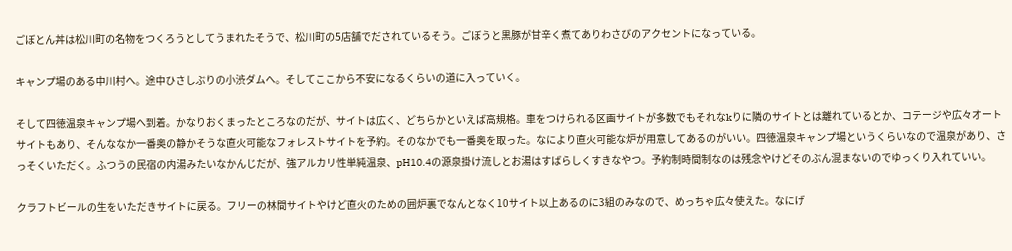ごぼとん丼は松川町の名物をつくろうとしてうまれたそうで、松川町の5店舗でだされているそう。ごぼうと黒豚が甘辛く煮てありわさびのアクセントになっている。

キャンプ場のある中川村へ。途中ひさしぶりの小渋ダムへ。そしてここから不安になるくらいの道に入っていく。

そして四徳温泉キャンプ場へ到着。かなりおくまったところなのだが、サイトは広く、どちらかといえば高規格。車をつけられる区画サイトが多数でもそれなkりに隣のサイトとは離れているとか、コテージや広々オートサイトもあり、そんななか一番奥の静かそうな直火可能なフォレストサイトを予約。そのなかでも一番奥を取った。なにより直火可能な炉が用意してあるのがいい。四徳温泉キャンプ場というくらいなので温泉があり、さっそくいただく。ふつうの民宿の内湯みたいなかんじだが、強アルカリ性単純温泉、pH10.4の源泉掛け流しとお湯はすばらしくすきなやつ。予約制時間制なのは残念やけどそのぶん混まないのでゆっくり入れていい。

クラフトビールの生をいただきサイトに戻る。フリーの林間サイトやけど直火のための囲炉裏でなんとなく10サイト以上あるのに3組のみなので、めっちゃ広々使えた。なにげ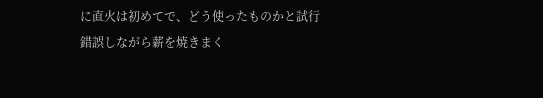に直火は初めてで、どう使ったものかと試行錯誤しながら薪を焼きまく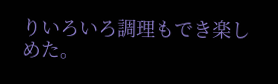りいろいろ調理もでき楽しめた。